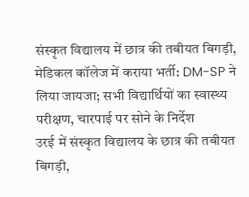संस्कृत विद्यालय में छात्र की तबीयत बिगड़ी, मेडिकल कॉलेज में कराया भर्ती: DM-SP ने लिया जायजा; सभी विद्यार्थियों का स्वास्थ्य परीक्षण, चारपाई पर सोने के निर्देश
उरई में संस्कृत विद्यालय के छात्र की तबीयत बिगड़ी,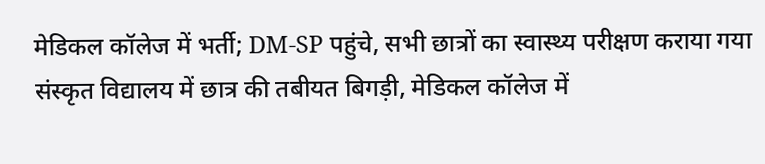मेडिकल कॉलेज में भर्ती; DM-SP पहुंचे, सभी छात्रों का स्वास्थ्य परीक्षण कराया गया
संस्कृत विद्यालय में छात्र की तबीयत बिगड़ी, मेडिकल कॉलेज में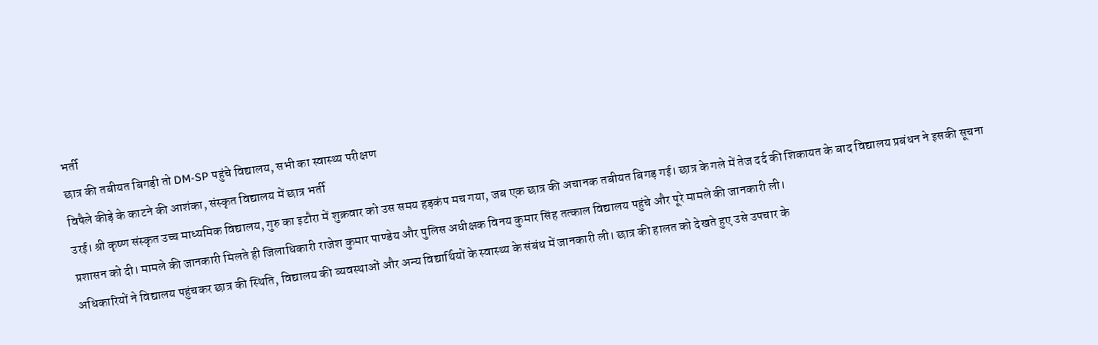भर्ती
छात्र की तबीयत बिगड़ी तो DM-SP पहुंचे विद्यालय, सभी का स्वास्थ्य परीक्षण
विषैले कीड़े के काटने की आशंका, संस्कृत विद्यालय में छात्र भर्ती
उरई। श्री कृष्ण संस्कृत उच्च माध्यमिक विद्यालय, गुरु का इटौरा में शुक्रवार को उस समय हड़कंप मच गया, जब एक छात्र की अचानक तबीयत बिगड़ गई। छात्र के गले में तेज दर्द की शिकायत के बाद विद्यालय प्रबंधन ने इसकी सूचना प्रशासन को दी। मामले की जानकारी मिलते ही जिलाधिकारी राजेश कुमार पाण्डेय और पुलिस अधीक्षक विनय कुमार सिंह तत्काल विद्यालय पहुंचे और पूरे मामले की जानकारी ली।
अधिकारियों ने विद्यालय पहुंचकर छात्र की स्थिति, विद्यालय की व्यवस्थाओं और अन्य विद्यार्थियों के स्वास्थ्य के संबंध में जानकारी ली। छात्र की हालत को देखते हुए उसे उपचार के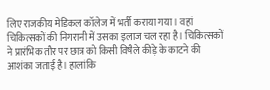लिए राजकीय मेडिकल कॉलेज में भर्ती कराया गया। वहां चिकित्सकों की निगरानी में उसका इलाज चल रहा है। चिकित्सकों ने प्रारंभिक तौर पर छात्र को किसी विषैले कीड़े के काटने की आशंका जताई है। हालांकि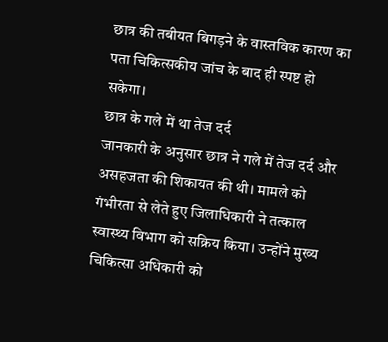छात्र की तबीयत बिगड़ने के वास्तविक कारण का पता चिकित्सकीय जांच के बाद ही स्पष्ट हो सकेगा।
छात्र के गले में था तेज दर्द
जानकारी के अनुसार छात्र ने गले में तेज दर्द और असहजता की शिकायत की थी। मामले को गंभीरता से लेते हुए जिलाधिकारी ने तत्काल स्वास्थ्य विभाग को सक्रिय किया। उन्होंने मुख्य चिकित्सा अधिकारी को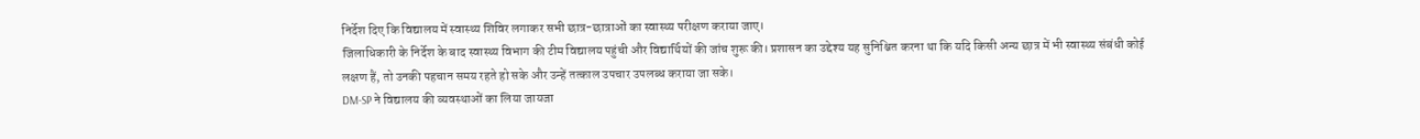निर्देश दिए कि विद्यालय में स्वास्थ्य शिविर लगाकर सभी छात्र-छात्राओं का स्वास्थ्य परीक्षण कराया जाए।
जिलाधिकारी के निर्देश के बाद स्वास्थ्य विभाग की टीम विद्यालय पहुंची और विद्यार्थियों की जांच शुरू की। प्रशासन का उद्देश्य यह सुनिश्चित करना था कि यदि किसी अन्य छात्र में भी स्वास्थ्य संबंधी कोई लक्षण हैं, तो उनकी पहचान समय रहते हो सके और उन्हें तत्काल उपचार उपलब्ध कराया जा सके।
DM-SP ने विद्यालय की व्यवस्थाओं का लिया जायजा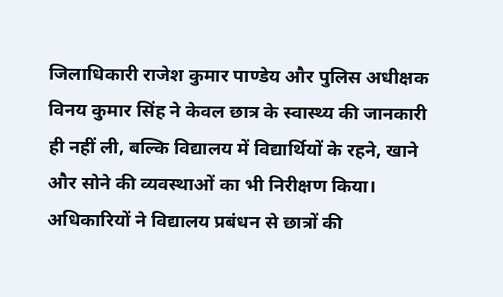जिलाधिकारी राजेश कुमार पाण्डेय और पुलिस अधीक्षक विनय कुमार सिंह ने केवल छात्र के स्वास्थ्य की जानकारी ही नहीं ली, बल्कि विद्यालय में विद्यार्थियों के रहने, खाने और सोने की व्यवस्थाओं का भी निरीक्षण किया। अधिकारियों ने विद्यालय प्रबंधन से छात्रों की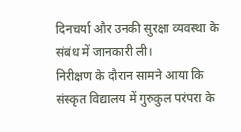दिनचर्या और उनकी सुरक्षा व्यवस्था के संबंध में जानकारी ली।
निरीक्षण के दौरान सामने आया कि संस्कृत विद्यालय में गुरुकुल परंपरा के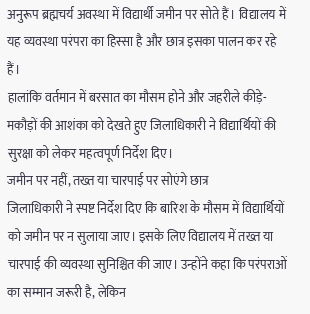अनुरूप ब्रह्मचर्य अवस्था में विद्यार्थी जमीन पर सोते हैं। विद्यालय में यह व्यवस्था परंपरा का हिस्सा है और छात्र इसका पालन कर रहे हैं।
हालांकि वर्तमान में बरसात का मौसम होने और जहरीले कीड़े-मकौड़ों की आशंका को देखते हुए जिलाधिकारी ने विद्यार्थियों की सुरक्षा को लेकर महत्वपूर्ण निर्देश दिए।
जमीन पर नहीं, तख्त या चारपाई पर सोएंगे छात्र
जिलाधिकारी ने स्पष्ट निर्देश दिए कि बारिश के मौसम में विद्यार्थियों को जमीन पर न सुलाया जाए। इसके लिए विद्यालय में तख्त या चारपाई की व्यवस्था सुनिश्चित की जाए। उन्होंने कहा कि परंपराओं का सम्मान जरूरी है, लेकिन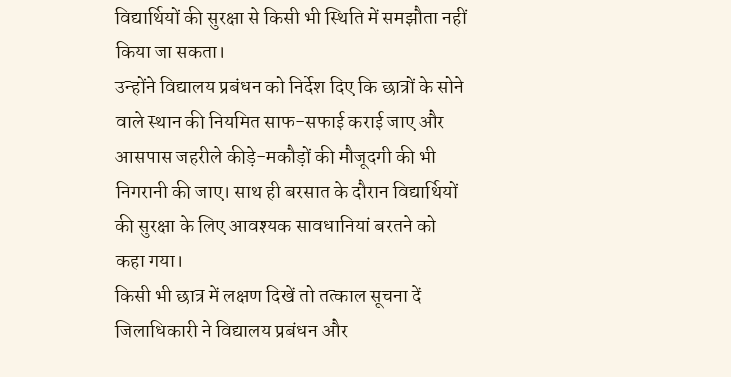विद्यार्थियों की सुरक्षा से किसी भी स्थिति में समझौता नहीं किया जा सकता।
उन्होंने विद्यालय प्रबंधन को निर्देश दिए कि छात्रों के सोने वाले स्थान की नियमित साफ-सफाई कराई जाए और आसपास जहरीले कीड़े-मकौड़ों की मौजूदगी की भी निगरानी की जाए। साथ ही बरसात के दौरान विद्यार्थियों की सुरक्षा के लिए आवश्यक सावधानियां बरतने को कहा गया।
किसी भी छात्र में लक्षण दिखें तो तत्काल सूचना दें
जिलाधिकारी ने विद्यालय प्रबंधन और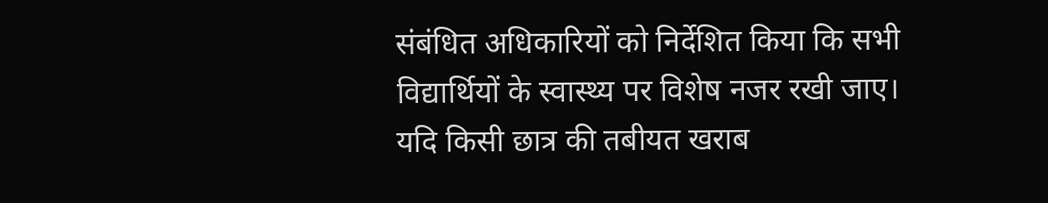संबंधित अधिकारियों को निर्देशित किया कि सभी विद्यार्थियों के स्वास्थ्य पर विशेष नजर रखी जाए। यदि किसी छात्र की तबीयत खराब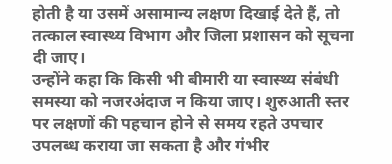होती है या उसमें असामान्य लक्षण दिखाई देते हैं, तो तत्काल स्वास्थ्य विभाग और जिला प्रशासन को सूचना दी जाए।
उन्होंने कहा कि किसी भी बीमारी या स्वास्थ्य संबंधी समस्या को नजरअंदाज न किया जाए। शुरुआती स्तर पर लक्षणों की पहचान होने से समय रहते उपचार उपलब्ध कराया जा सकता है और गंभीर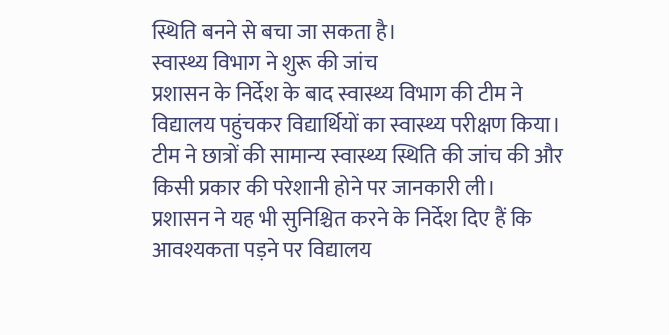स्थिति बनने से बचा जा सकता है।
स्वास्थ्य विभाग ने शुरू की जांच
प्रशासन के निर्देश के बाद स्वास्थ्य विभाग की टीम ने विद्यालय पहुंचकर विद्यार्थियों का स्वास्थ्य परीक्षण किया। टीम ने छात्रों की सामान्य स्वास्थ्य स्थिति की जांच की और किसी प्रकार की परेशानी होने पर जानकारी ली।
प्रशासन ने यह भी सुनिश्चित करने के निर्देश दिए हैं कि आवश्यकता पड़ने पर विद्यालय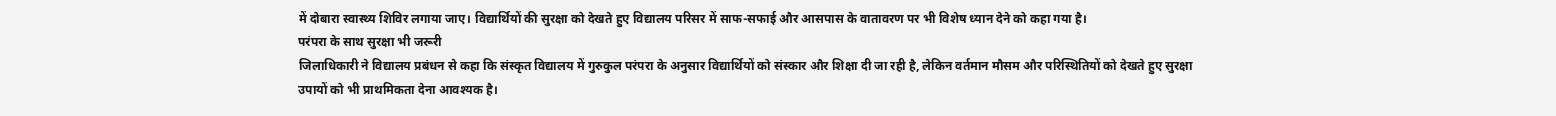में दोबारा स्वास्थ्य शिविर लगाया जाए। विद्यार्थियों की सुरक्षा को देखते हुए विद्यालय परिसर में साफ-सफाई और आसपास के वातावरण पर भी विशेष ध्यान देने को कहा गया है।
परंपरा के साथ सुरक्षा भी जरूरी
जिलाधिकारी ने विद्यालय प्रबंधन से कहा कि संस्कृत विद्यालय में गुरुकुल परंपरा के अनुसार विद्यार्थियों को संस्कार और शिक्षा दी जा रही है, लेकिन वर्तमान मौसम और परिस्थितियों को देखते हुए सुरक्षा उपायों को भी प्राथमिकता देना आवश्यक है।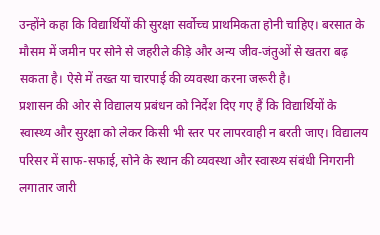उन्होंने कहा कि विद्यार्थियों की सुरक्षा सर्वोच्च प्राथमिकता होनी चाहिए। बरसात के मौसम में जमीन पर सोने से जहरीले कीड़े और अन्य जीव-जंतुओं से खतरा बढ़ सकता है। ऐसे में तख्त या चारपाई की व्यवस्था करना जरूरी है।
प्रशासन की ओर से विद्यालय प्रबंधन को निर्देश दिए गए हैं कि विद्यार्थियों के स्वास्थ्य और सुरक्षा को लेकर किसी भी स्तर पर लापरवाही न बरती जाए। विद्यालय परिसर में साफ-सफाई, सोने के स्थान की व्यवस्था और स्वास्थ्य संबंधी निगरानी लगातार जारी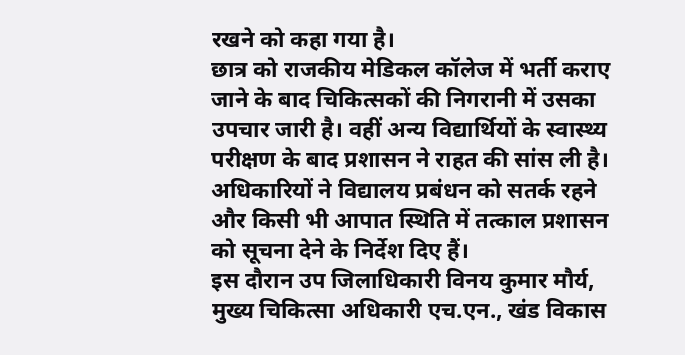रखने को कहा गया है।
छात्र को राजकीय मेडिकल कॉलेज में भर्ती कराए जाने के बाद चिकित्सकों की निगरानी में उसका उपचार जारी है। वहीं अन्य विद्यार्थियों के स्वास्थ्य परीक्षण के बाद प्रशासन ने राहत की सांस ली है। अधिकारियों ने विद्यालय प्रबंधन को सतर्क रहने और किसी भी आपात स्थिति में तत्काल प्रशासन को सूचना देने के निर्देश दिए हैं।
इस दौरान उप जिलाधिकारी विनय कुमार मौर्य, मुख्य चिकित्सा अधिकारी एच.एन., खंड विकास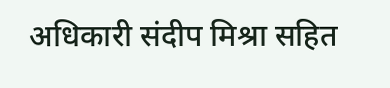अधिकारी संदीप मिश्रा सहित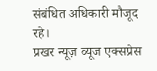संबंधित अधिकारी मौजूद रहे।
प्रखर न्यूज़ व्यूज एक्सप्रेस